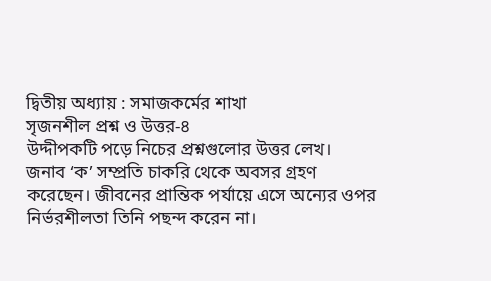দ্বিতীয় অধ্যায় : সমাজকর্মের শাখা
সৃজনশীল প্রশ্ন ও উত্তর-৪
উদ্দীপকটি পড়ে নিচের প্রশ্নগুলোর উত্তর লেখ।
জনাব ‘ক’ সম্প্রতি চাকরি থেকে অবসর গ্রহণ করেছেন। জীবনের প্রান্তিক পর্যায়ে এসে অন্যের ওপর নির্ভরশীলতা তিনি পছন্দ করেন না।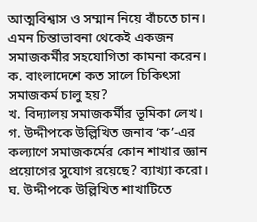আত্মবিশ্বাস ও সম্মান নিয়ে বাঁচতে চান। এমন চিন্তাভাবনা থেকেই একজন সমাজকর্মীর সহযোগিতা কামনা করেন।
ক. বাংলাদেশে কত সালে চিকিৎসা সমাজকর্ম চালু হয়?
খ. বিদ্যালয় সমাজকর্মীর ভূমিকা লেখ।
গ. উদ্দীপকে উল্লিখিত জনাব ‘ক’-এর কল্যাণে সমাজকর্মের কোন শাখার জ্ঞান প্রয়োগের সুযোগ রয়েছে? ব্যাখ্যা করো।
ঘ. উদ্দীপকে উল্লিখিত শাখাটিতে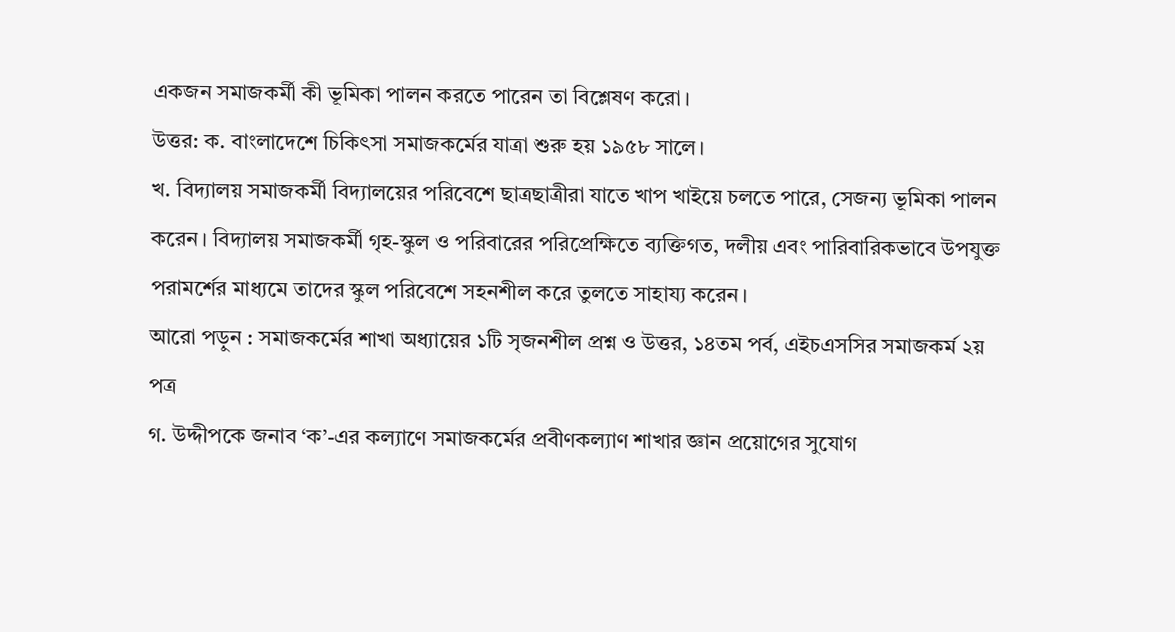একজন সমাজকর্মী কী ভূমিকা পালন করতে পারেন তা বিশ্লেষণ করো।
উত্তর: ক. বাংলাদেশে চিকিৎসা সমাজকর্মের যাত্রা শুরু হয় ১৯৫৮ সালে।
খ. বিদ্যালয় সমাজকর্মী বিদ্যালয়ের পরিবেশে ছাত্রছাত্রীরা যাতে খাপ খাইয়ে চলতে পারে, সেজন্য ভূমিকা পালন করেন। বিদ্যালয় সমাজকর্মী গৃহ-স্কুল ও পরিবারের পরিপ্রেক্ষিতে ব্যক্তিগত, দলীয় এবং পারিবারিকভাবে উপযুক্ত পরামর্শের মাধ্যমে তাদের স্কুল পরিবেশে সহনশীল করে তুলতে সাহায্য করেন।
আরো পড়ুন : সমাজকর্মের শাখা অধ্যায়ের ১টি সৃজনশীল প্রশ্ন ও উত্তর, ১৪তম পর্ব, এইচএসসির সমাজকর্ম ২য় পত্র
গ. উদ্দীপকে জনাব ‘ক’-এর কল্যাণে সমাজকর্মের প্রবীণকল্যাণ শাখার জ্ঞান প্রয়োগের সুযোগ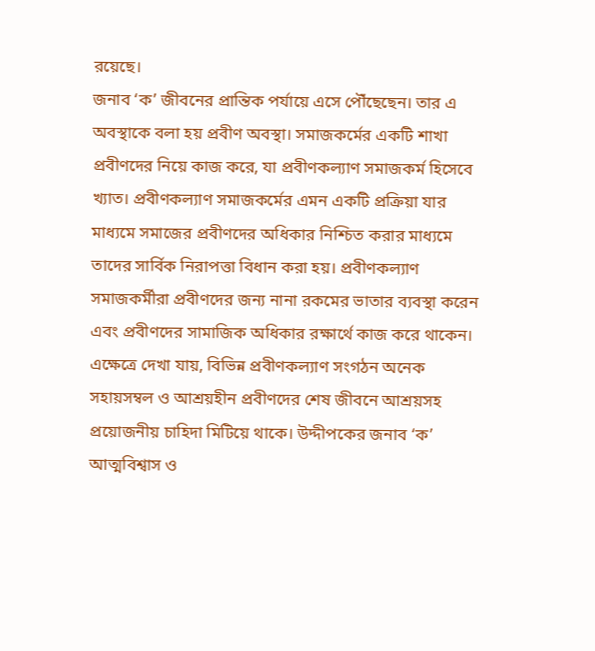রয়েছে।
জনাব ‘ক’ জীবনের প্রান্তিক পর্যায়ে এসে পৌঁছেছেন। তার এ অবস্থাকে বলা হয় প্রবীণ অবস্থা। সমাজকর্মের একটি শাখা প্রবীণদের নিয়ে কাজ করে, যা প্রবীণকল্যাণ সমাজকর্ম হিসেবে খ্যাত। প্রবীণকল্যাণ সমাজকর্মের এমন একটি প্রক্রিয়া যার মাধ্যমে সমাজের প্রবীণদের অধিকার নিশ্চিত করার মাধ্যমে তাদের সার্বিক নিরাপত্তা বিধান করা হয়। প্রবীণকল্যাণ সমাজকর্মীরা প্রবীণদের জন্য নানা রকমের ভাতার ব্যবস্থা করেন এবং প্রবীণদের সামাজিক অধিকার রক্ষার্থে কাজ করে থাকেন। এক্ষেত্রে দেখা যায়, বিভিন্ন প্রবীণকল্যাণ সংগঠন অনেক সহায়সম্বল ও আশ্রয়হীন প্রবীণদের শেষ জীবনে আশ্রয়সহ প্রয়োজনীয় চাহিদা মিটিয়ে থাকে। উদ্দীপকের জনাব ‘ক’ আত্মবিশ্বাস ও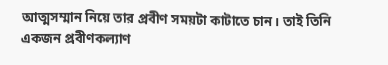আত্মসম্মান নিয়ে তার প্রবীণ সময়টা কাটাতে চান। তাই তিনি একজন প্রবীণকল্যাণ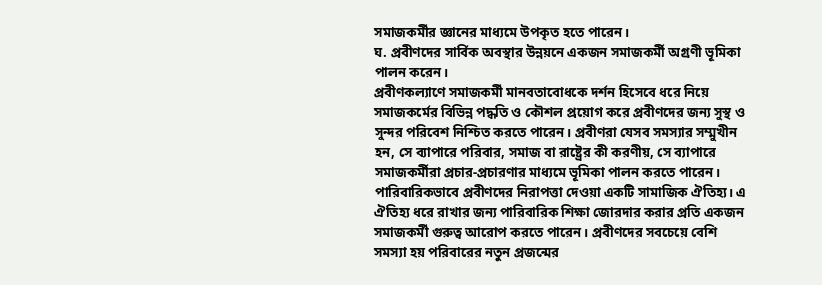সমাজকর্মীর জ্ঞানের মাধ্যমে উপকৃত হতে পারেন।
ঘ. প্রবীণদের সার্বিক অবস্থার উন্নয়নে একজন সমাজকর্মী অগ্রণী ভূমিকা পালন করেন।
প্রবীণকল্যাণে সমাজকর্মী মানবতাবোধকে দর্শন হিসেবে ধরে নিয়ে সমাজকর্মের বিভিন্ন পদ্ধতি ও কৌশল প্রয়োগ করে প্রবীণদের জন্য সুস্থ ও সুন্দর পরিবেশ নিশ্চিত করতে পারেন। প্রবীণরা যেসব সমস্যার সম্মুখীন হন, সে ব্যাপারে পরিবার, সমাজ বা রাষ্ট্রের কী করণীয়, সে ব্যাপারে সমাজকর্মীরা প্রচার-প্রচারণার মাধ্যমে ভূমিকা পালন করতে পারেন। পারিবারিকভাবে প্রবীণদের নিরাপত্তা দেওয়া একটি সামাজিক ঐতিহ্য। এ ঐতিহ্য ধরে রাখার জন্য পারিবারিক শিক্ষা জোরদার করার প্রতি একজন সমাজকর্মী গুরুত্ব আরোপ করতে পারেন। প্রবীণদের সবচেয়ে বেশি সমস্যা হয় পরিবারের নতুন প্রজন্মের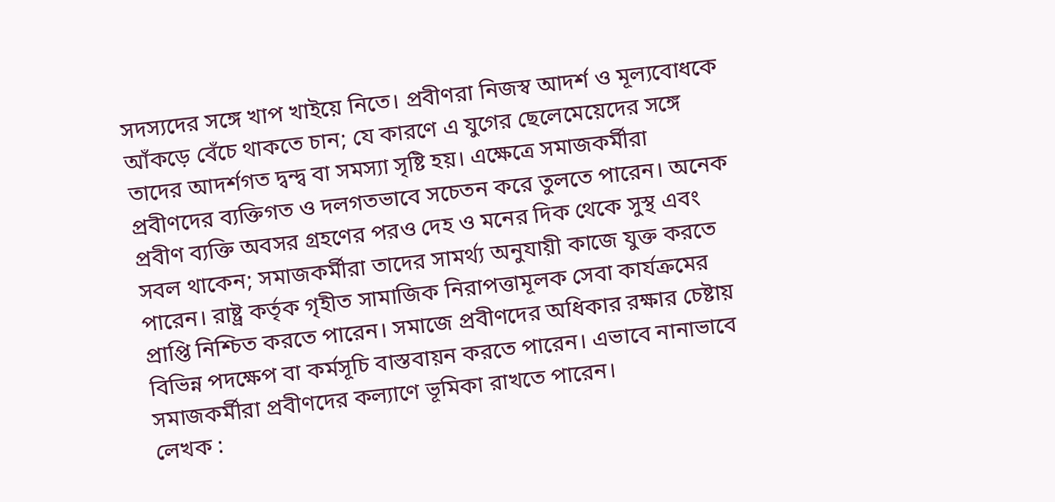সদস্যদের সঙ্গে খাপ খাইয়ে নিতে। প্রবীণরা নিজস্ব আদর্শ ও মূল্যবোধকে আঁকড়ে বেঁচে থাকতে চান; যে কারণে এ যুগের ছেলেমেয়েদের সঙ্গে তাদের আদর্শগত দ্বন্দ্ব বা সমস্যা সৃষ্টি হয়। এক্ষেত্রে সমাজকর্মীরা প্রবীণদের ব্যক্তিগত ও দলগতভাবে সচেতন করে তুলতে পারেন। অনেক প্রবীণ ব্যক্তি অবসর গ্রহণের পরও দেহ ও মনের দিক থেকে সুস্থ এবং সবল থাকেন; সমাজকর্মীরা তাদের সামর্থ্য অনুযায়ী কাজে যুক্ত করতে পারেন। রাষ্ট্র কর্তৃক গৃহীত সামাজিক নিরাপত্তামূলক সেবা কার্যক্রমের প্রাপ্তি নিশ্চিত করতে পারেন। সমাজে প্রবীণদের অধিকার রক্ষার চেষ্টায় বিভিন্ন পদক্ষেপ বা কর্মসূচি বাস্তবায়ন করতে পারেন। এভাবে নানাভাবে সমাজকর্মীরা প্রবীণদের কল্যাণে ভূমিকা রাখতে পারেন।
লেখক :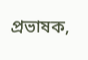প্রভাষক,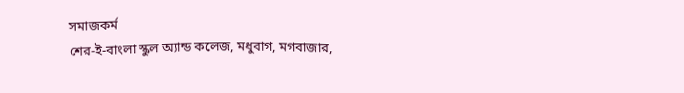সমাজকর্ম
শের-ই-বাংলা স্কুল অ্যান্ড কলেজ, মধুবাগ, মগবাজার,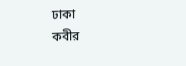ঢাকা
কবীর